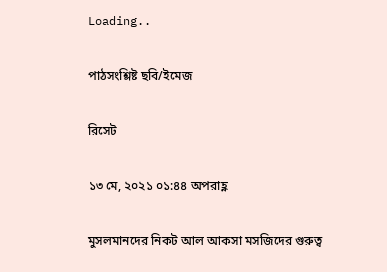Loading..

পাঠসংশ্লিষ্ট ছবি/ইমেজ

রিসেট

১৩ মে, ২০২১ ০১:৪৪ অপরাহ্ণ

মুসলমানদের নিকট আল আকসা মসজিদের গুরুত্ব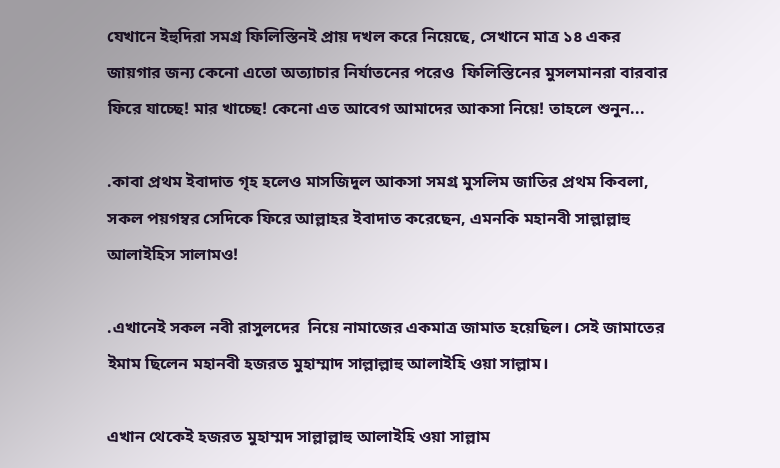যেখানে ইহুদিরা সমগ্র ফিলিস্তিনই প্রায় দখল করে নিয়েছে, সেখানে মাত্র ১৪ একর জায়গার জন্য কেনো এতো অত্যাচার নির্যাতনের পরেও  ফিলিস্তিনের মুসলমানরা বারবার ফিরে যাচ্ছে! মার খাচ্ছে! কেনো এত আবেগ আমাদের আকসা নিয়ে! তাহলে শুনুন...

.কাবা প্রথম ইবাদাত গৃহ হলেও মাসজিদুল আকসা সমগ্র মুসলিম জাতির প্রথম কিবলা, সকল পয়গম্বর সেদিকে ফিরে আল্লাহর ইবাদাত করেছেন, এমনকি মহানবী সাল্লাল্লাহু আলাইহিস সালামও!

.এখানেই সকল নবী রাসুলদের  নিয়ে নামাজের একমাত্র জামাত হয়েছিল। সেই জামাতের ইমাম ছিলেন মহানবী হজরত মুহাম্মাদ সাল্লাল্লাহু আলাইহি ওয়া সাল্লাম।

এখান থেকেই হজরত মুহাম্মদ সাল্লাল্লাহু আলাইহি ওয়া সাল্লাম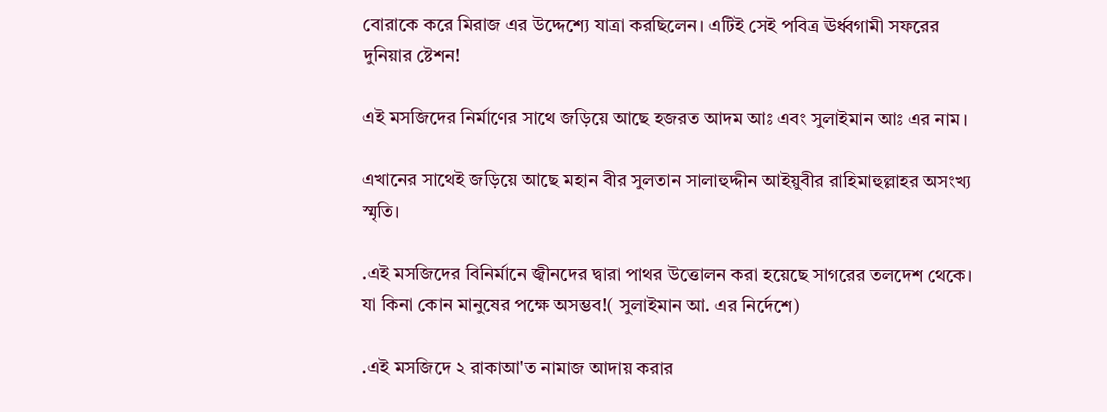বোরাকে করে মিরাজ এর উদ্দেশ্যে যাত্রা করছিলেন। এটিই সেই পবিত্র ঊর্ধ্বগামী সফরের দুনিয়ার ষ্টেশন!

এই মসজিদের নির্মাণের সাথে জড়িয়ে আছে হজরত আদম আঃ এবং সুলাইমান আঃ এর নাম।

এখানের সাথেই জড়িয়ে আছে মহান বীর সুলতান সালাহুদ্দীন আইয়ুবীর রাহিমাহুল্লাহর অসংখ্য স্মৃতি।

.এই মসজিদের বিনির্মানে জ্বীনদের দ্বারা পাথর উত্তোলন করা হয়েছে সাগরের তলদেশ থেকে। যা কিনা কোন মানুষের পক্ষে অসম্ভব!( সুলাইমান আ. এর নির্দেশে)

.এই মসজিদে ২ রাকাআ'ত নামাজ আদায় করার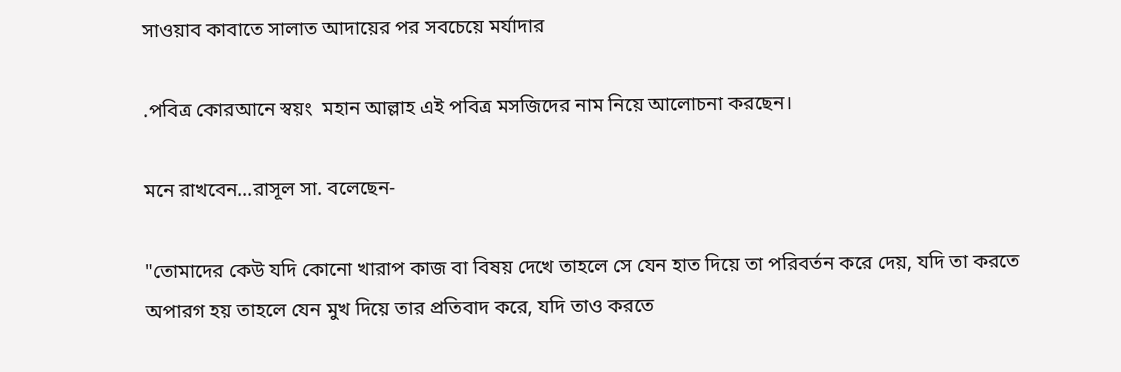সাওয়াব কাবাতে সালাত আদায়ের পর সবচেয়ে মর্যাদার

.পবিত্র কোরআনে স্বয়ং  মহান আল্লাহ এই পবিত্র মসজিদের নাম নিয়ে আলোচনা করছেন।

মনে রাখবেন...রাসূল সা. বলেছেন-

"তোমাদের কেউ যদি কোনো খারাপ কাজ বা বিষয় দেখে তাহলে সে যেন হাত দিয়ে তা পরিবর্তন করে দেয়, যদি তা করতে অপারগ হয় তাহলে যেন মুখ দিয়ে তার প্রতিবাদ করে, যদি তাও করতে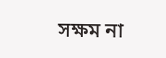সক্ষম না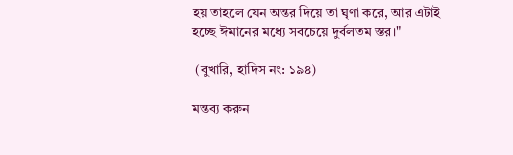হয় তাহলে যেন অন্তর দিয়ে তা ঘৃণা করে, আর এটাই হচ্ছে ঈমানের মধ্যে সবচেয়ে দুর্বলতম স্তর।"

 (বুখারি, হাদিস নং: ১৯৪)

মন্তব্য করুন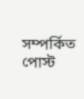সম্পর্কিত পোস্ট